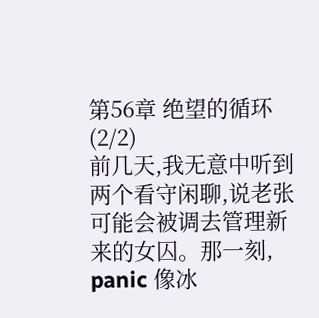第56章 绝望的循环(2/2)
前几天,我无意中听到两个看守闲聊,说老张可能会被调去管理新来的女囚。那一刻, panic 像冰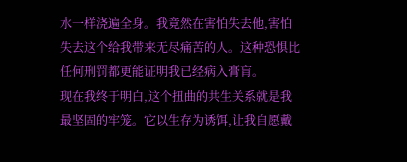水一样浇遍全身。我竟然在害怕失去他,害怕失去这个给我带来无尽痛苦的人。这种恐惧比任何刑罚都更能证明我已经病入膏肓。
现在我终于明白,这个扭曲的共生关系就是我最坚固的牢笼。它以生存为诱饵,让我自愿戴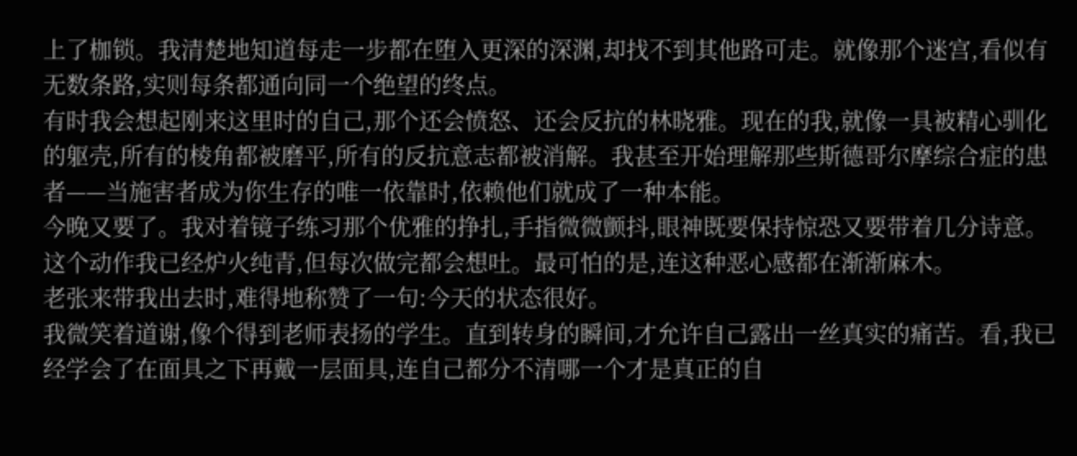上了枷锁。我清楚地知道每走一步都在堕入更深的深渊,却找不到其他路可走。就像那个迷宫,看似有无数条路,实则每条都通向同一个绝望的终点。
有时我会想起刚来这里时的自己,那个还会愤怒、还会反抗的林晓雅。现在的我,就像一具被精心驯化的躯壳,所有的棱角都被磨平,所有的反抗意志都被消解。我甚至开始理解那些斯德哥尔摩综合症的患者——当施害者成为你生存的唯一依靠时,依赖他们就成了一种本能。
今晚又要了。我对着镜子练习那个优雅的挣扎,手指微微颤抖,眼神既要保持惊恐又要带着几分诗意。这个动作我已经炉火纯青,但每次做完都会想吐。最可怕的是,连这种恶心感都在渐渐麻木。
老张来带我出去时,难得地称赞了一句:今天的状态很好。
我微笑着道谢,像个得到老师表扬的学生。直到转身的瞬间,才允许自己露出一丝真实的痛苦。看,我已经学会了在面具之下再戴一层面具,连自己都分不清哪一个才是真正的自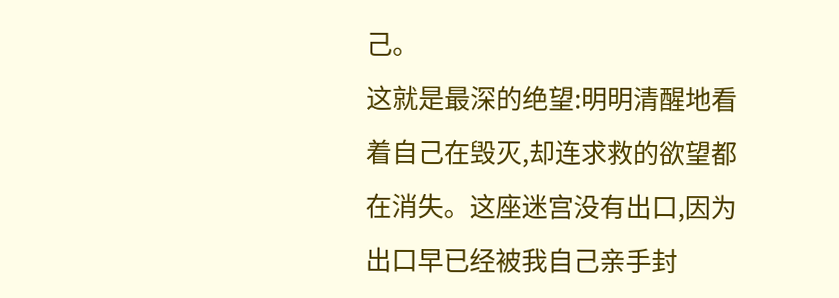己。
这就是最深的绝望:明明清醒地看着自己在毁灭,却连求救的欲望都在消失。这座迷宫没有出口,因为出口早已经被我自己亲手封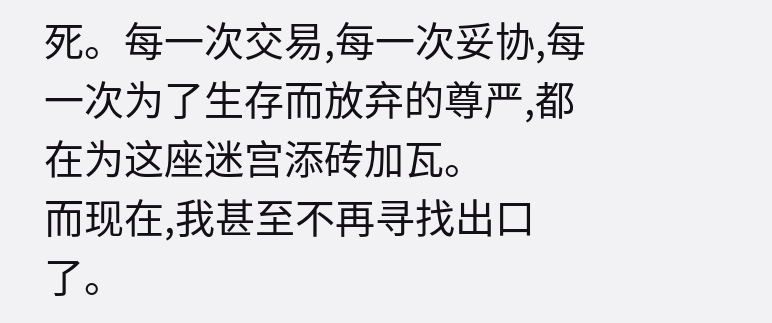死。每一次交易,每一次妥协,每一次为了生存而放弃的尊严,都在为这座迷宫添砖加瓦。
而现在,我甚至不再寻找出口了。